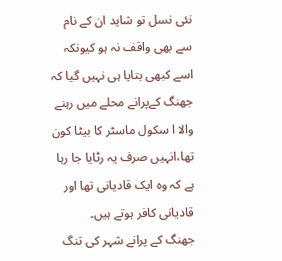نئی نسل تو شاید ان کے نام سے بھی واقف نہ ہو کیونکہ اسے کبھی بتایا ہی نہیں گیا کہ جھنگ کےپرانے محلے میں رہنے والا ا سکول ماسٹر کا بیٹا کون تھا،انہیں صرف یہ رٹایا جا رہا ہے کہ وہ ایک قادیانی تھا اور قادیانی کافر ہوتے ہیں۔
جھنگ کے پرانے شہر کی تنگ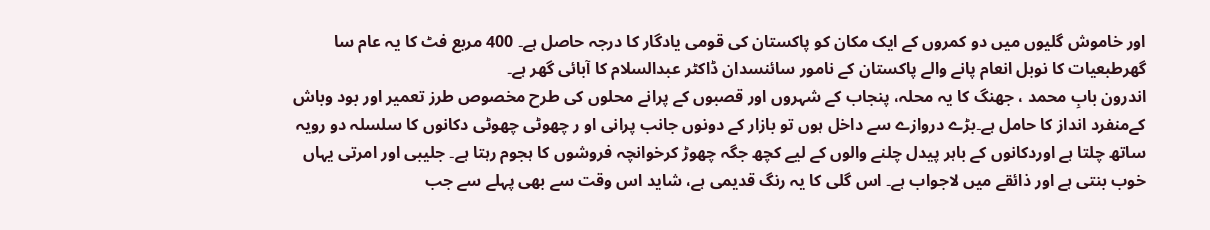اور خاموش گلیوں میں دو کمروں کے ایک مکان کو پاکستان کی قومی یادگار کا درجہ حاصل ہے۔ 400 مربع فٹ کا یہ عام سا گھرطبعیات کا نوبل انعام پانے والے پاکستان کے نامور سائنسدان ڈاکٹر عبدالسلام کا آبائی گھر ہے۔
اندرون بابِ محمد ، جھنگ کا یہ محلہ، پنجاب کے شہروں اور قصبوں کے پرانے محلوں کی طرح مخصوص طرز تعمیر اور بود وباش کےمنفرد انداز کا حامل ہے۔بڑے دروازے سے داخل ہوں تو بازار کے دونوں جانب پرانی او ر چھوٹی چھوٹی دکانوں کا سلسلہ دو رویہ ساتھ چلتا ہے اوردکانوں کے باہر پیدل چلنے والوں کے لیے کچھ جگہ چھوڑ کرخوانچہ فروشوں کا ہجوم رہتا ہے۔ جلیبی اور امرتی یہاں خوب بنتی ہے اور ذائقے میں لاجواب ہے۔ اس گلی کا یہ رنگ قدیمی ہے، شاید اس وقت سے بھی پہلے سے جب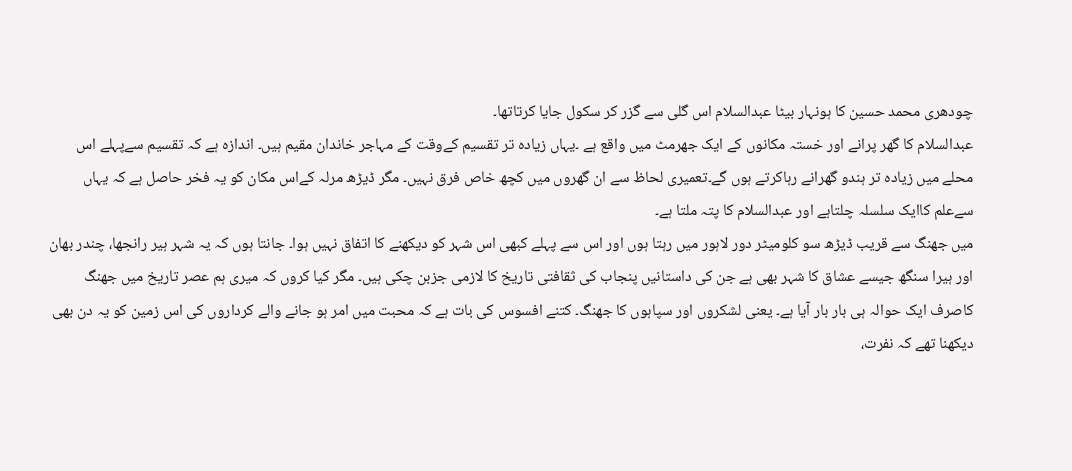چودھری محمد حسین کا ہونہار بیٹا عبدالسلام اس گلی سے گزر کر سکول جایا کرتاتھا۔
عبدالسلام کا گھر پرانے اور خستہ مکانوں کے ایک جھرمٹ میں واقع ہے ۔یہاں زیادہ تر تقسیم کےوقت کے مہاجر خاندان مقیم ہیں۔ اندازہ ہے کہ تقسیم سےپہلے اس محلے میں زیادہ تر ہندو گھرانے رہاکرتے ہوں گے۔تعمیری لحاظ سے ان گھروں میں کچھ خاص فرق نہیں۔ مگر ڈیڑھ مرلہ کےاس مکان کو یہ فخر حاصل ہے کہ یہاں سےعلم کاایک سلسلہ چلتاہے اور عبدالسلام کا پتہ ملتا ہے۔
میں جھنگ سے قریب ڈیڑھ سو کلومیٹر دور لاہور میں رہتا ہوں اور اس سے پہلے کبھی اس شہر کو دیکھنے کا اتفاق نہیں ہوا۔ جانتا ہوں کہ یہ شہر ہیر رانجھا، چندر بھان اور ہیرا سنگھ جیسے عشاق کا شہر بھی ہے جن کی داستانیں پنجاب کی ثقافتی تاریخ کا لازمی جزبن چکی ہیں۔ مگر کیا کروں کہ میری ہم عصر تاریخ میں جھنگ کاصرف ایک حوالہ ہی بار بار آیا ہے۔ یعنی لشکروں اور سپاہوں کا جھنگ۔ کتنے افسوس کی بات ہے کہ محبت میں امر ہو جانے والے کرداروں کی اس زمین کو یہ دن بھی دیکھنا تھے کہ نفرت،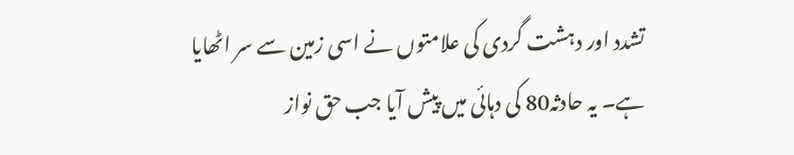تشدد اور دہشت گردی کی علامتوں نے اسی زمین سے سر اٹھایا ہے۔ یہ حادثہ80 کی دہائی میں پیش آیا جب حق نواز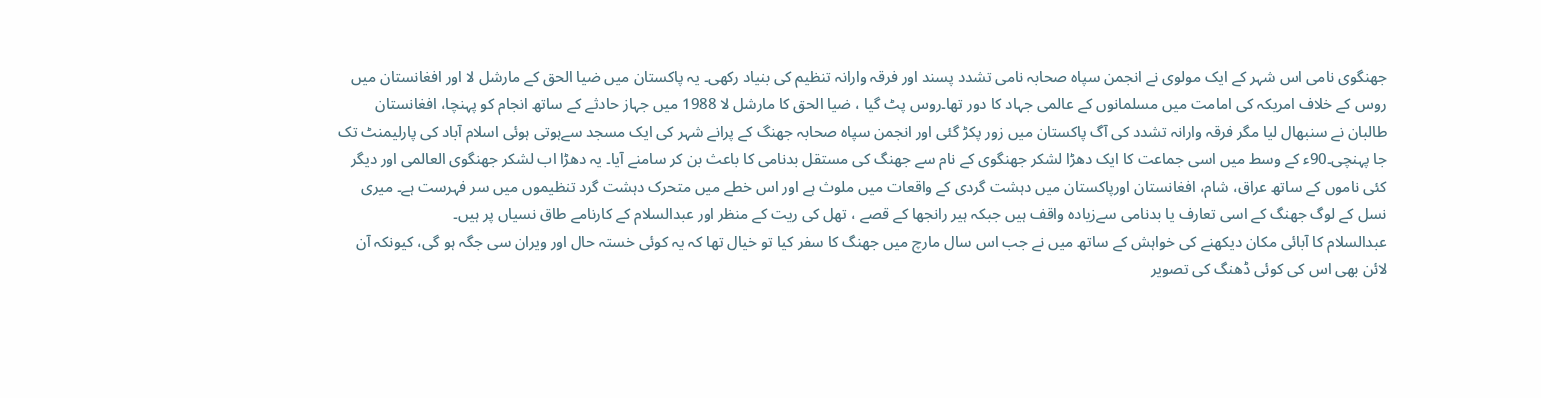جھنگوی نامی اس شہر کے ایک مولوی نے انجمن سپاہ صحابہ نامی تشدد پسند اور فرقہ وارانہ تنظیم کی بنیاد رکھی۔ یہ پاکستان میں ضیا الحق کے مارشل لا اور افغانستان میں روس کے خلاف امریکہ کی امامت میں مسلمانوں کے عالمی جہاد کا دور تھا۔روس پٹ گیا ، ضیا الحق کا مارشل لا 1988 میں جہاز حادثے کے ساتھ انجام کو پہنچا، افغانستان طالبان نے سنبھال لیا مگر فرقہ وارانہ تشدد کی آگ پاکستان میں زور پکڑ گئی اور انجمن سپاہ صحابہ جھنگ کے پرانے شہر کی ایک مسجد سےہوتی ہوئی اسلام آباد کی پارلیمنٹ تک جا پہنچی۔90ء کے وسط میں اسی جماعت کا ایک دھڑا لشکر جھنگوی کے نام سے جھنگ کی مستقل بدنامی کا باعث بن کر سامنے آیا۔ یہ دھڑا اب لشکر جھنگوی العالمی اور دیگر کئی ناموں کے ساتھ عراق، شام، افغانستان اورپاکستان میں دہشت گردی کے واقعات میں ملوث ہے اور اس خطے میں متحرک دہشت گرد تنظیموں میں سر فہرست ہے۔ میری نسل کے لوگ جھنگ کے اسی تعارف یا بدنامی سےزیادہ واقف ہیں جبکہ ہیر رانجھا کے قصے ، تھل کی ریت کے منظر اور عبدالسلام کے کارنامے طاق نسیاں پر ہیں۔
عبدالسلام کا آبائی مکان دیکھنے کی خواہش کے ساتھ میں نے جب اس سال مارچ میں جھنگ کا سفر کیا تو خیال تھا کہ یہ کوئی خستہ حال اور ویران سی جگہ ہو گی، کیونکہ آن لائن بھی اس کی کوئی ڈھنگ کی تصویر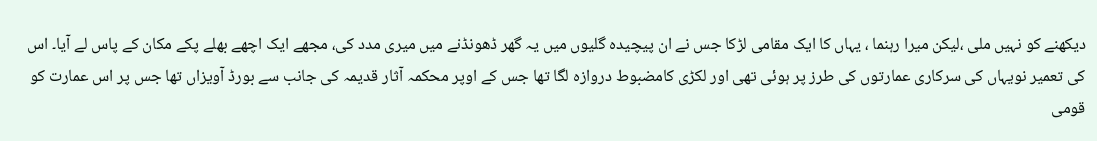دیکھنے کو نہیں ملی ،لیکن میرا رہنما ، یہاں کا ایک مقامی لڑکا جس نے ان پیچیدہ گلیوں میں یہ گھر ڈھونڈنے میں میری مدد کی، مجھے ایک اچھے بھلے پکے مکان کے پاس لے آیا۔ اس کی تعمیر نویہاں کی سرکاری عمارتوں کی طرز پر ہوئی تھی اور لکڑی کامضبوط دروازہ لگا تھا جس کے اوپر محکمہ آثار قدیمہ کی جانب سے بورڈ آویزاں تھا جس پر اس عمارت کو قومی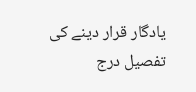یادگار قرار دینے کی تفصیل درج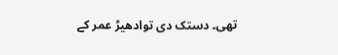تھی۔ دستک دی توادھیڑ عمر کے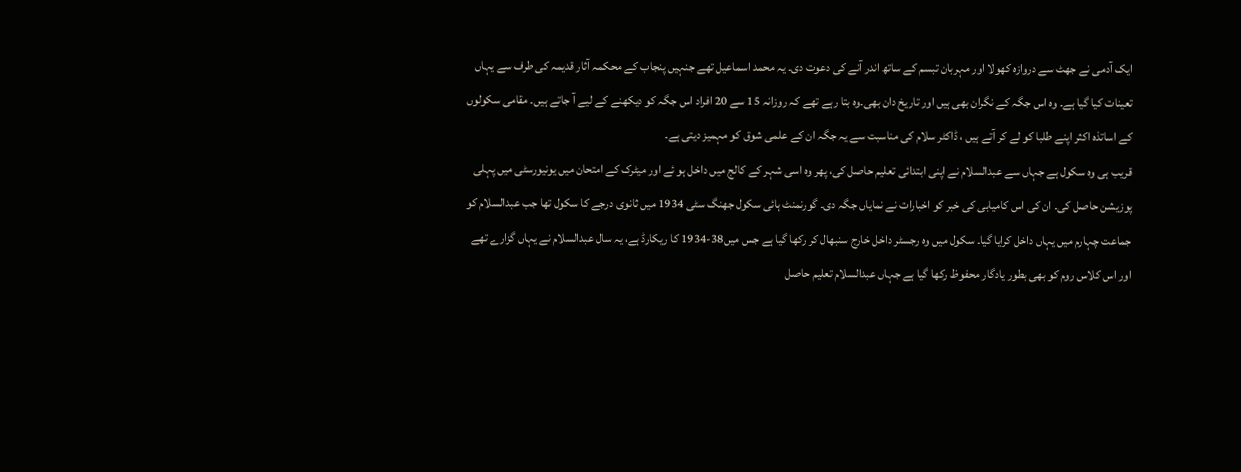ایک آدمی نے جھٹ سے دروازہ کھولا اور مہربان تبسم کے ساتھ اندر آنے کی دعوت دی۔ یہ محمد اسماعیل تھے جنہیں پنجاب کے محکمہ آثار قدیمہ کی طرف سے یہاں تعینات کیا گیا ہے۔ وہ اس جگہ کے نگران بھی ہیں اور تاریخ دان بھی۔وہ بتا رہے تھے کہ روزانہ 15 سے 20 افراد اس جگہ کو دیکھنے کے لیے آ جاتے ہیں۔ مقامی سکولوں کے اساتذہ اکثر اپنے طلبا کو لے کر آتے ہیں ، ڈاکٹر سلام کی مناسبت سے یہ جگہ ان کے علمی شوق کو مہمیز دیتی ہے۔
قریب ہی وہ سکول ہے جہاں سے عبدالسلام نے اپنی ابتدائی تعلیم حاصل کی، پھر وہ اسی شہر کے کالج میں داخل ہو ئے اور میٹرک کے امتحان میں یونیورسٹی میں پہلی پوزیشن حاصل کی۔ ان کی اس کامیابی کی خبر کو اخبارات نے نمایاں جگہ دی۔ گورنمنٹ ہائی سکول جھنگ سٹی 1934 میں ثانوی درجے کا سکول تھا جب عبدالسلام کو جماعت چہارم میں یہاں داخل کرایا گیا۔ سکول میں وہ رجسٹر داخل خارج سنبھال کر رکھا گیا ہے جس میں38-1934 کا ریکارڈ ہے، یہ سال عبدالسلام نے یہاں گزارے تھے اور اس کلاس روم کو بھی بطور یادگار محفوظ رکھا گیا ہے جہاں عبدالسلام تعلیم حاصل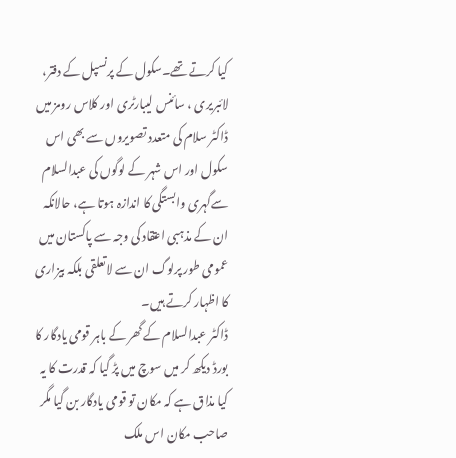کیا کرتے تھے۔سکول کے پرنسپل کے دفتر، لائبریری ، سائنس لیبارٹری اور کلاس رومز میں ڈاکٹر سلام کی متعدد تصویروں سے بھی اس سکول اور اس شہر کے لوگوں کی عبدالسلام سےگہری وابستگی کا اندازہ ہوتا ہے، حالانکہ ان کے مذہبی اعتقاد کی وجہ سے پاکستان میں عمومی طور پرلوگ ان سے لاتعلقی بلکہ بیزاری کا اظہار کرتے ہیں۔
ڈاکٹر عبدالسلام کے گھر کے باہر قومی یادگار کا بورڈ دیکھ کر میں سوچ میں پڑ گیا کہ قدرت کا یہ کیا مذاق ہے کہ مکان تو قومی یادگار بن گیا مگر صاحب مکان اس ملک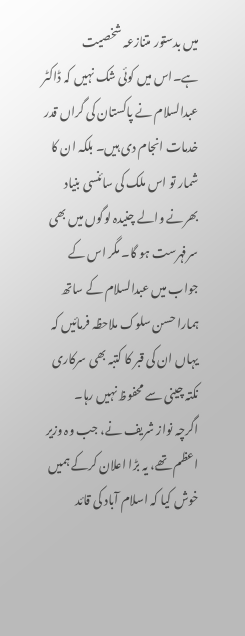میں بدستور متنازعہ شخصیت ہے۔اس میں کوئی شک نہیں کہ ڈاکٹر عبدالسلام نے پاکستان کی گراں قدر خدمات انجام دی ہیں۔ بلکہ ان کا شمار تو اس ملک کی سائنسی بنیاد بھرنے والے چنیدہ لوگوں میں بھی سرفہرست ہو گا۔ مگر اس کے جواب میں عبدالسلام کے ساتھ ہمارا حسن سلوک ملاحظہ فرمائیں کہ یہاں ان کی قبر کا کتبہ بھی سرکاری نکتہ چینی سے محفوظ نہیں رہا۔
اگرچہ نواز شریف نے، جب وہ وزیر اعظم تھے، یہ بڑا اعلان کرکے ہمیں خوش کیا کہ اسلام آباد کی قائد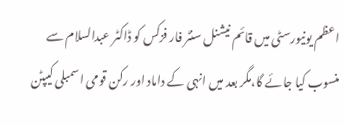اعظم یونیورسٹی میں قائم نیشنل سنٹر فار فزکس کو ڈاکٹر عبدالسلام سے منسوب کیا جائے گا،مگر بعد میں انہی کے داماد اور رکن قومی اسمبلی کیپٹن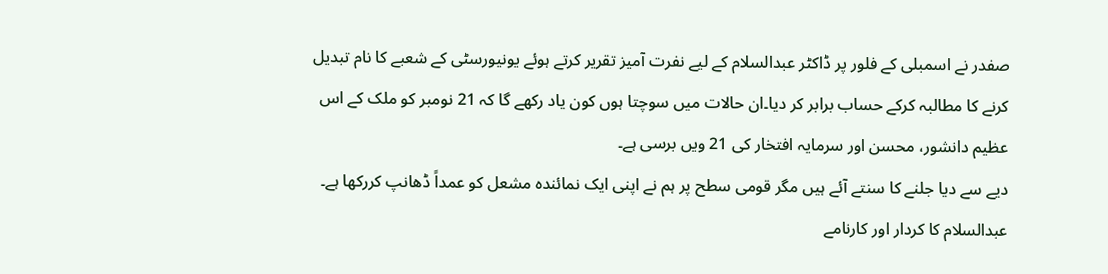صفدر نے اسمبلی کے فلور پر ڈاکٹر عبدالسلام کے لیے نفرت آمیز تقریر کرتے ہوئے یونیورسٹی کے شعبے کا نام تبدیل کرنے کا مطالبہ کرکے حساب برابر کر دیا۔ان حالات میں سوچتا ہوں کون یاد رکھے گا کہ 21 نومبر کو ملک کے اس عظیم دانشور، محسن اور سرمایہ افتخار کی 21 ویں برسی ہے۔
دیے سے دیا جلنے کا سنتے آئے ہیں مگر قومی سطح پر ہم نے اپنی ایک نمائندہ مشعل کو عمداً ڈھانپ کررکھا ہے۔ عبدالسلام کا کردار اور کارنامے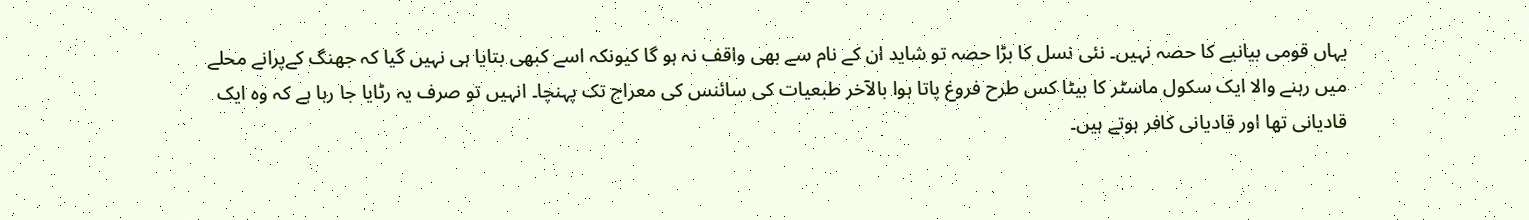یہاں قومی بیانیے کا حصہ نہیں۔ نئی نسل کا بڑا حصہ تو شاید ان کے نام سے بھی واقف نہ ہو گا کیونکہ اسے کبھی بتایا ہی نہیں گیا کہ جھنگ کےپرانے محلے میں رہنے والا ایک سکول ماسٹر کا بیٹا کس طرح فروغ پاتا ہوا بالآخر طبعیات کی سائنس کی معراج تک پہنچا۔ انہیں تو صرف یہ رٹایا جا رہا ہے کہ وہ ایک قادیانی تھا اور قادیانی کافر ہوتے ہیں۔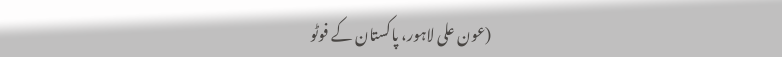(عون علی لاہور، پاکستان کے فوٹو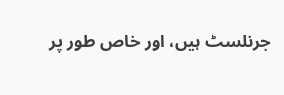جرنلسٹ ہیں، اور خاص طور پر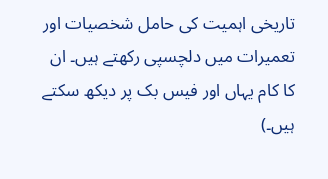تاریخی اہمیت کی حامل شخصیات اور تعمیرات میں دلچسپی رکھتے ہیں۔ ان کا کام یہاں اور فیس بک پر دیکھ سکتے ہیں۔)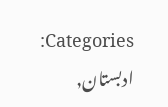Categories: ادبستان,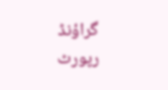گراؤنڈ رپورٹ